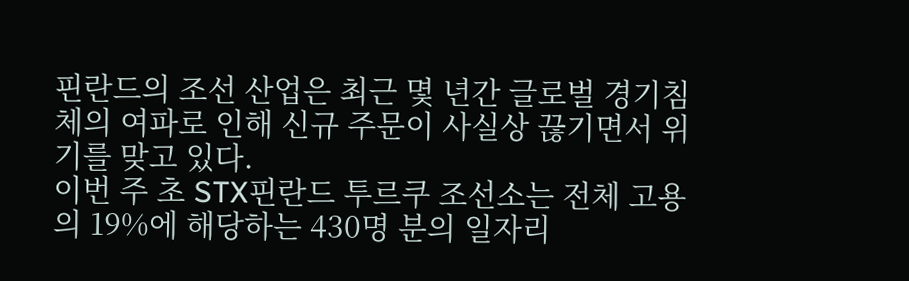핀란드의 조선 산업은 최근 몇 년간 글로벌 경기침체의 여파로 인해 신규 주문이 사실상 끊기면서 위기를 맞고 있다.
이번 주 초 STX핀란드 투르쿠 조선소는 전체 고용의 19%에 해당하는 430명 분의 일자리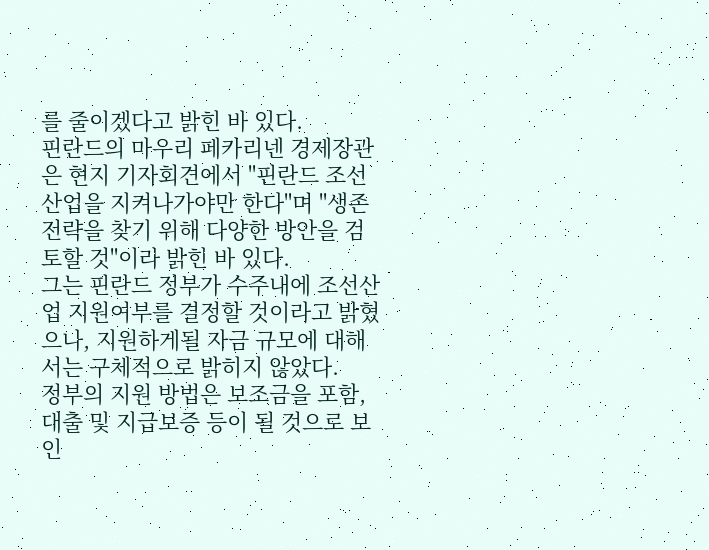를 줄이겠다고 밝힌 바 있다.
핀란드의 마우리 페카리넨 경제장관은 현지 기자회견에서 "핀란드 조선산업을 지켜나가야만 한다"며 "생존 전략을 찾기 위해 다양한 방안을 검토할 것"이라 밝힌 바 있다.
그는 핀란드 정부가 수주내에 조선산업 지원여부를 결정할 것이라고 밝혔으나, 지원하게될 자금 규모에 대해서는 구체적으로 밝히지 않았다.
정부의 지원 방법은 보조금을 포함, 대출 및 지급보증 등이 될 것으로 보인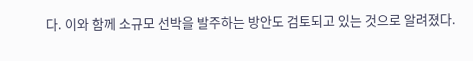다. 이와 함께 소규모 선박을 발주하는 방안도 검토되고 있는 것으로 알려졌다.